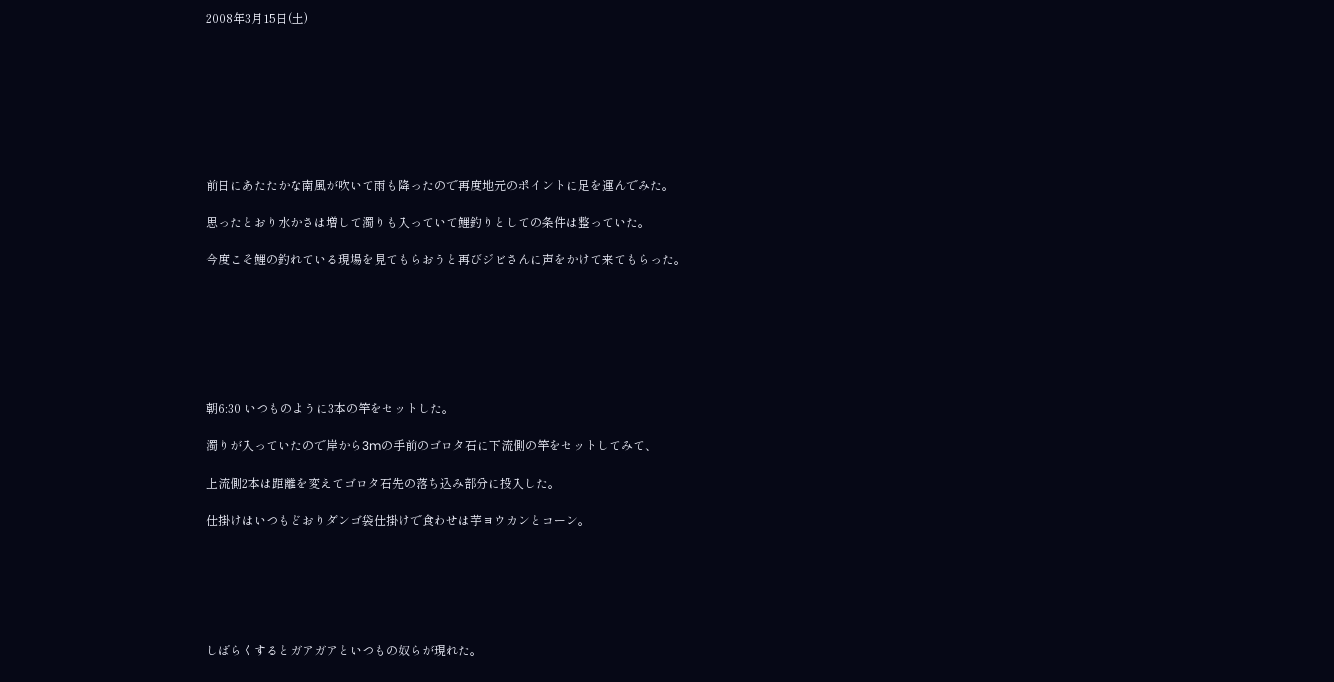2008年3月15日(土)








前日にあたたかな南風が吹いて雨も降ったので再度地元のポイントに足を運んでみた。

思ったとおり水かさは増して濁りも入っていて鯉釣りとしての条件は整っていた。

今度こそ鯉の釣れている現場を見てもらおうと再びジビさんに声をかけて来てもらった。







朝6:30 いつものように3本の竿をセットした。

濁りが入っていたので岸から3mの手前のゴロタ石に下流側の竿をセットしてみて、

上流側2本は距離を変えてゴロタ石先の落ち込み部分に投入した。

仕掛けはいつもどおりダンゴ袋仕掛けで食わせは芋ヨウカンとコーン。






しばらくするとガアガアといつもの奴らが現れた。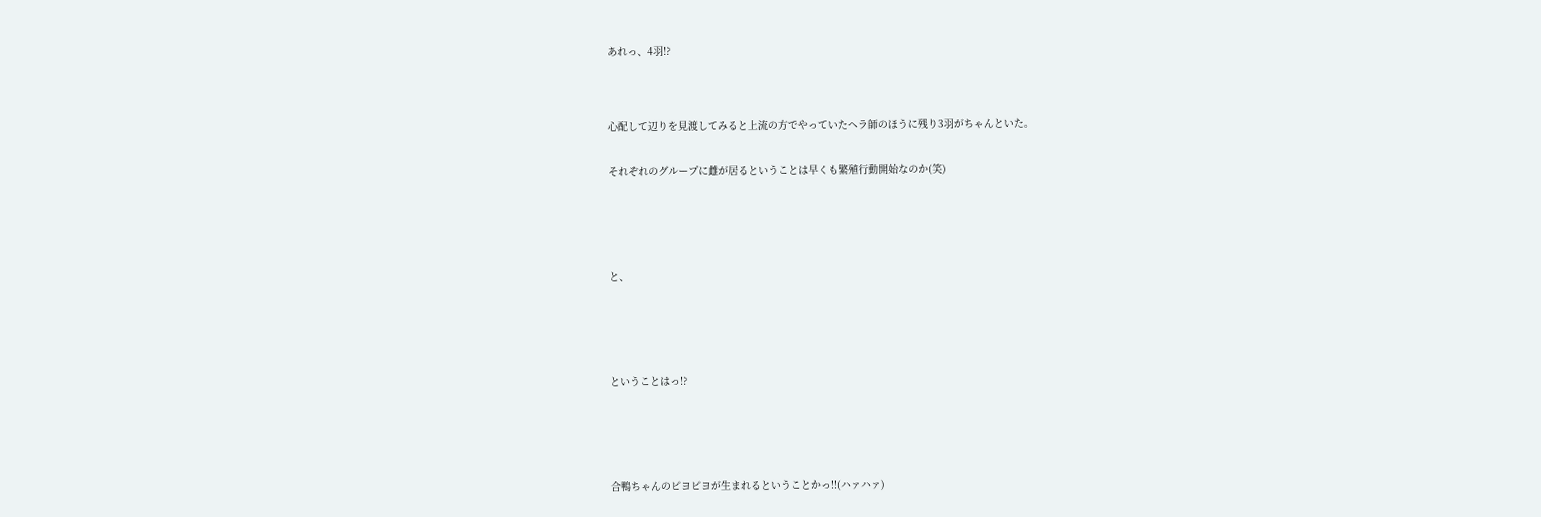あれっ、4羽!?




心配して辺りを見渡してみると上流の方でやっていたヘラ師のほうに残り3羽がちゃんといた。


それぞれのグループに雌が居るということは早くも繁殖行動開始なのか(笑)






と、






ということはっ!?






合鴨ちゃんのピヨピヨが生まれるということかっ!!(ハァハァ)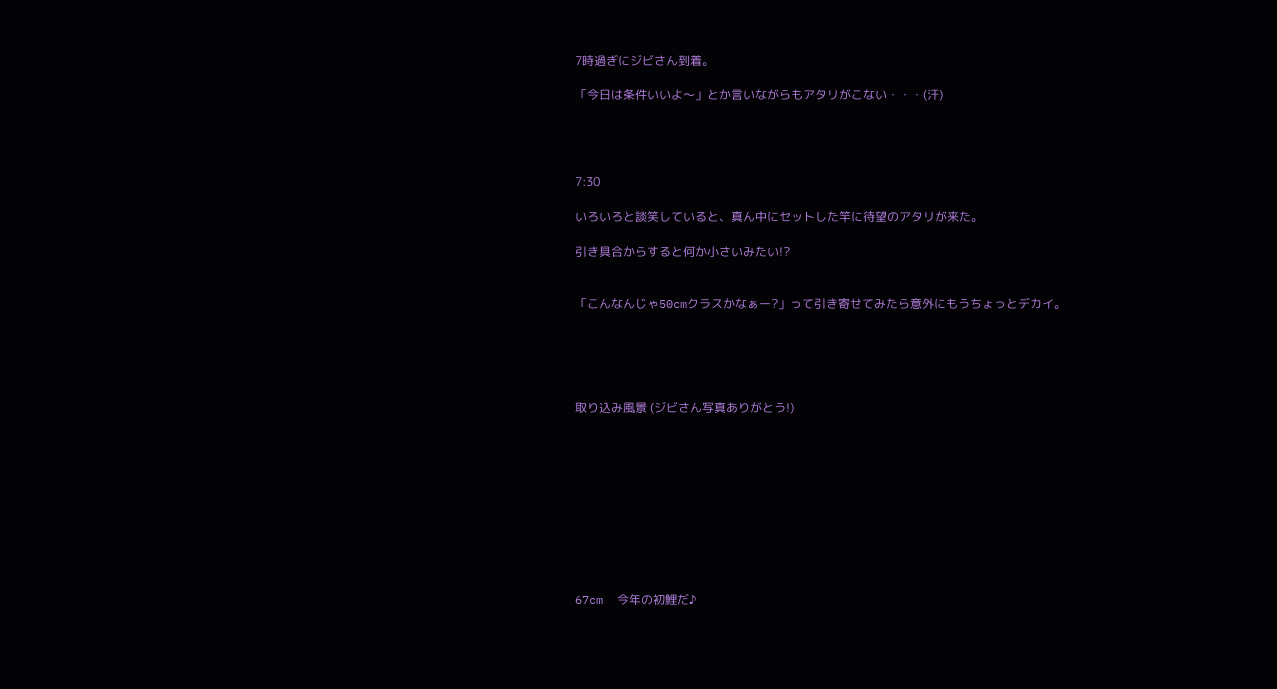7時過ぎにジビさん到着。

「今日は条件いいよ〜」とか言いながらもアタリがこない・・・(汗)




7:30

いろいろと談笑していると、真ん中にセットした竿に待望のアタリが来た。

引き具合からすると何か小さいみたい!?


「こんなんじゃ50cmクラスかなぁー?」って引き寄せてみたら意外にもうちょっとデカイ。





取り込み風景 (ジビさん写真ありがとう!)










67cm  今年の初鯉だ♪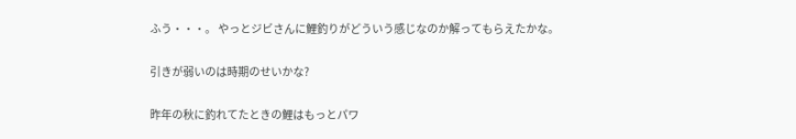ふう・・・。 やっとジビさんに鯉釣りがどういう感じなのか解ってもらえたかな。

引きが弱いのは時期のせいかな?

昨年の秋に釣れてたときの鯉はもっとパワ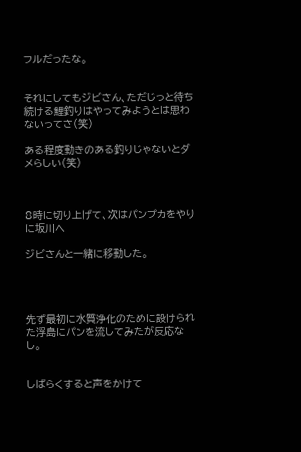フルだったな。


それにしてもジビさん、ただじっと待ち続ける鯉釣りはやってみようとは思わないってさ(笑)

ある程度動きのある釣りじゃないとダメらしい(笑)



8時に切り上げて、次はパンプカをやりに坂川へ

ジビさんと一緒に移動した。




先ず最初に水質浄化のために設けられた浮島にパンを流してみたが反応なし。


しばらくすると声をかけて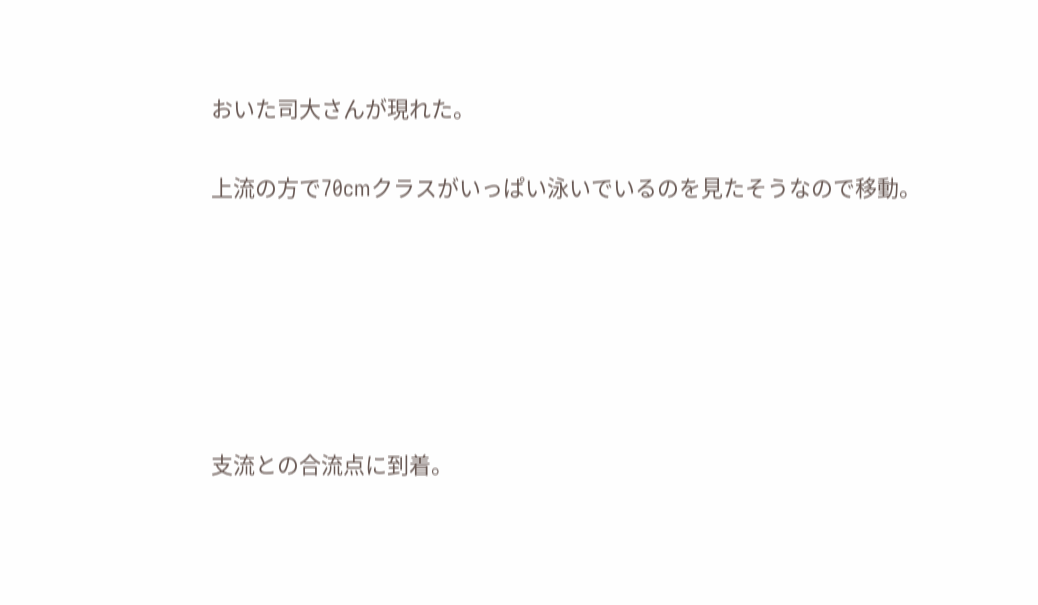おいた司大さんが現れた。

上流の方で70cmクラスがいっぱい泳いでいるのを見たそうなので移動。






支流との合流点に到着。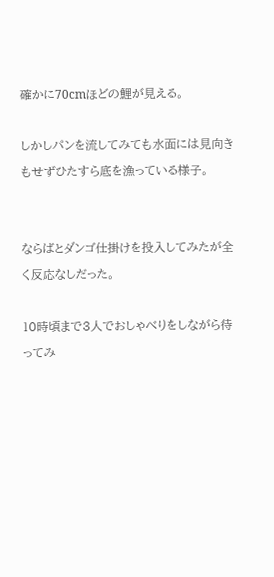確かに70cmほどの鯉が見える。

しかしパンを流してみても水面には見向きもせずひたすら底を漁っている様子。


ならばとダンゴ仕掛けを投入してみたが全く反応なしだった。

10時頃まで3人でおしゃべりをしながら待ってみ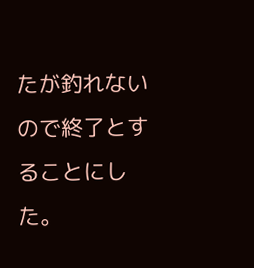たが釣れないので終了とすることにした。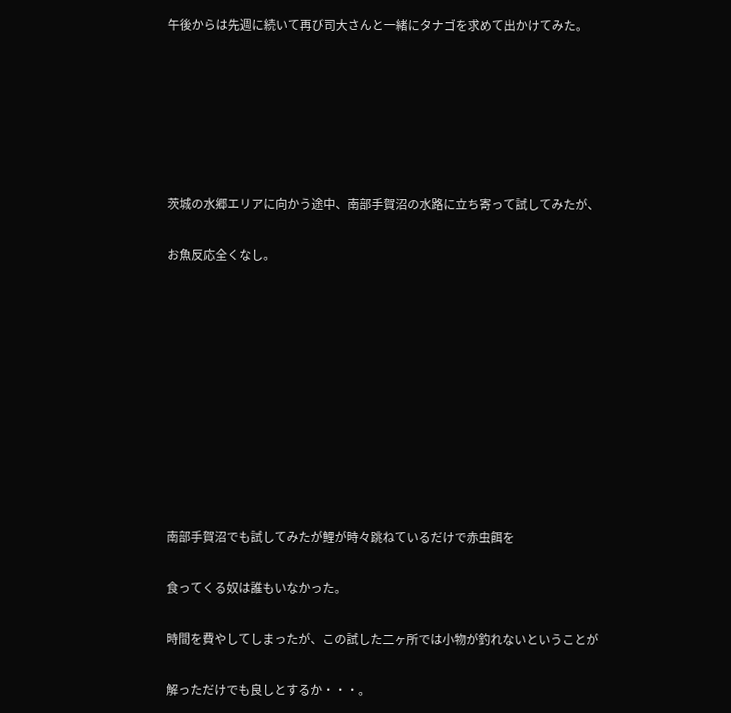午後からは先週に続いて再び司大さんと一緒にタナゴを求めて出かけてみた。






茨城の水郷エリアに向かう途中、南部手賀沼の水路に立ち寄って試してみたが、

お魚反応全くなし。










南部手賀沼でも試してみたが鯉が時々跳ねているだけで赤虫餌を

食ってくる奴は誰もいなかった。

時間を費やしてしまったが、この試した二ヶ所では小物が釣れないということが

解っただけでも良しとするか・・・。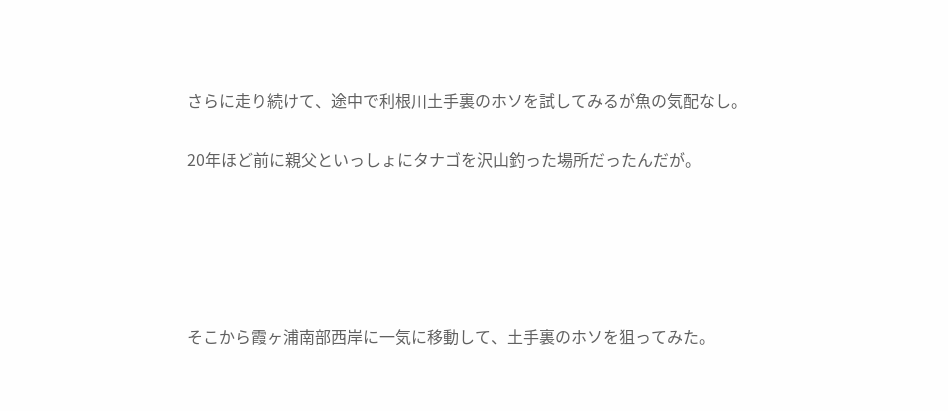さらに走り続けて、途中で利根川土手裏のホソを試してみるが魚の気配なし。

20年ほど前に親父といっしょにタナゴを沢山釣った場所だったんだが。





そこから霞ヶ浦南部西岸に一気に移動して、土手裏のホソを狙ってみた。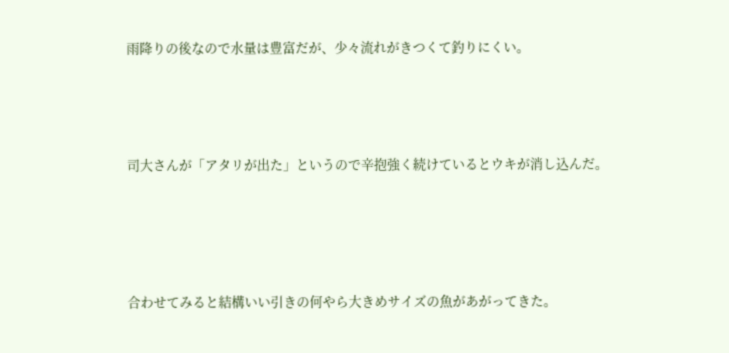雨降りの後なので水量は豊富だが、少々流れがきつくて釣りにくい。





司大さんが「アタリが出た」というので辛抱強く続けているとウキが消し込んだ。






合わせてみると結構いい引きの何やら大きめサイズの魚があがってきた。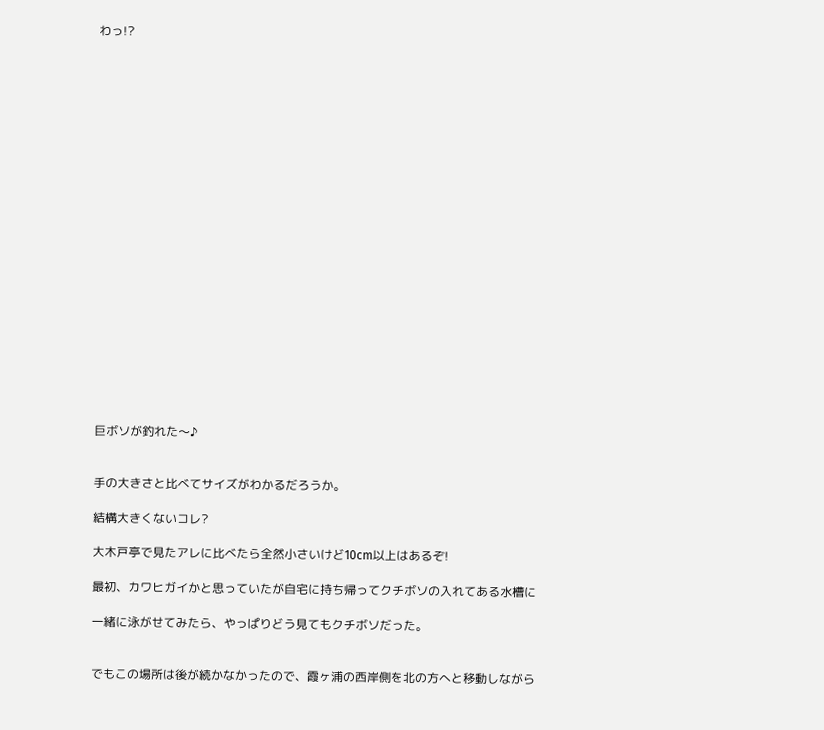わっ!?






















巨ボソが釣れた〜♪


手の大きさと比べてサイズがわかるだろうか。

結構大きくないコレ?

大木戸亭で見たアレに比べたら全然小さいけど10cm以上はあるぞ!

最初、カワヒガイかと思っていたが自宅に持ち帰ってクチボソの入れてある水槽に

一緒に泳がせてみたら、やっぱりどう見てもクチボソだった。


でもこの場所は後が続かなかったので、霞ヶ浦の西岸側を北の方へと移動しながら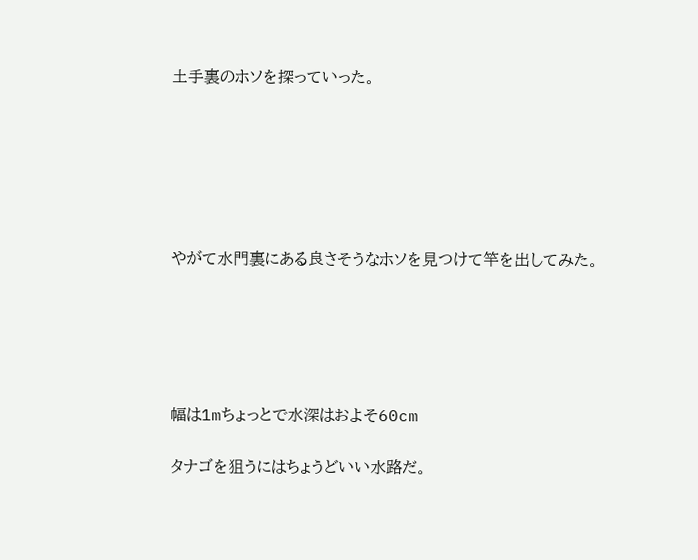土手裏のホソを探っていった。






やがて水門裏にある良さそうなホソを見つけて竿を出してみた。





幅は1mちょっとで水深はおよそ60cm

タナゴを狙うにはちょうどいい水路だ。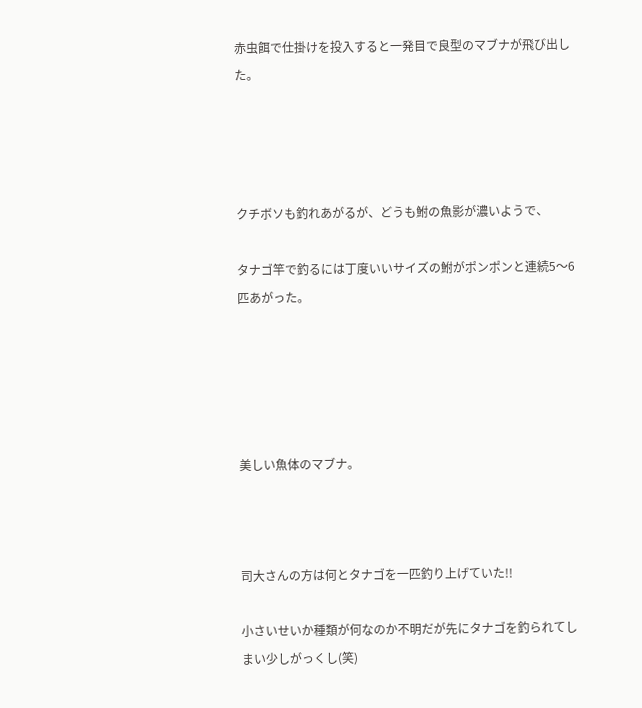赤虫餌で仕掛けを投入すると一発目で良型のマブナが飛び出した。




クチボソも釣れあがるが、どうも鮒の魚影が濃いようで、

タナゴ竿で釣るには丁度いいサイズの鮒がポンポンと連続5〜6匹あがった。





美しい魚体のマブナ。



司大さんの方は何とタナゴを一匹釣り上げていた!!

小さいせいか種類が何なのか不明だが先にタナゴを釣られてしまい少しがっくし(笑)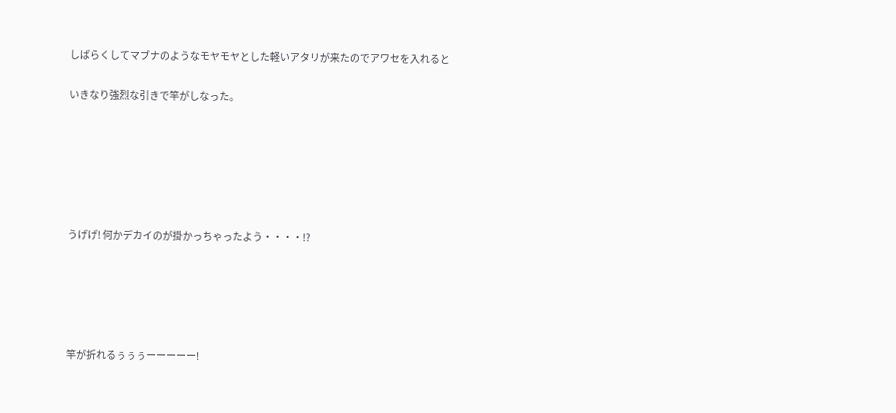しばらくしてマブナのようなモヤモヤとした軽いアタリが来たのでアワセを入れると

いきなり強烈な引きで竿がしなった。






うげげ! 何かデカイのが掛かっちゃったよう・・・・!?





竿が折れるぅぅぅーーーーー!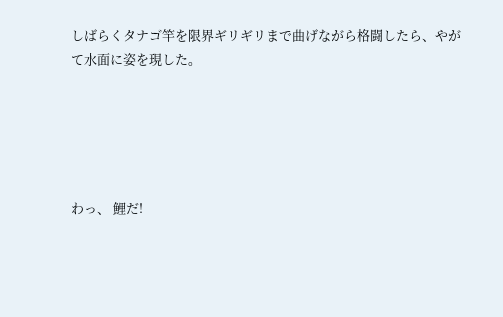しばらくタナゴ竿を限界ギリギリまで曲げながら格闘したら、やがて水面に姿を現した。





わっ、 鯉だ!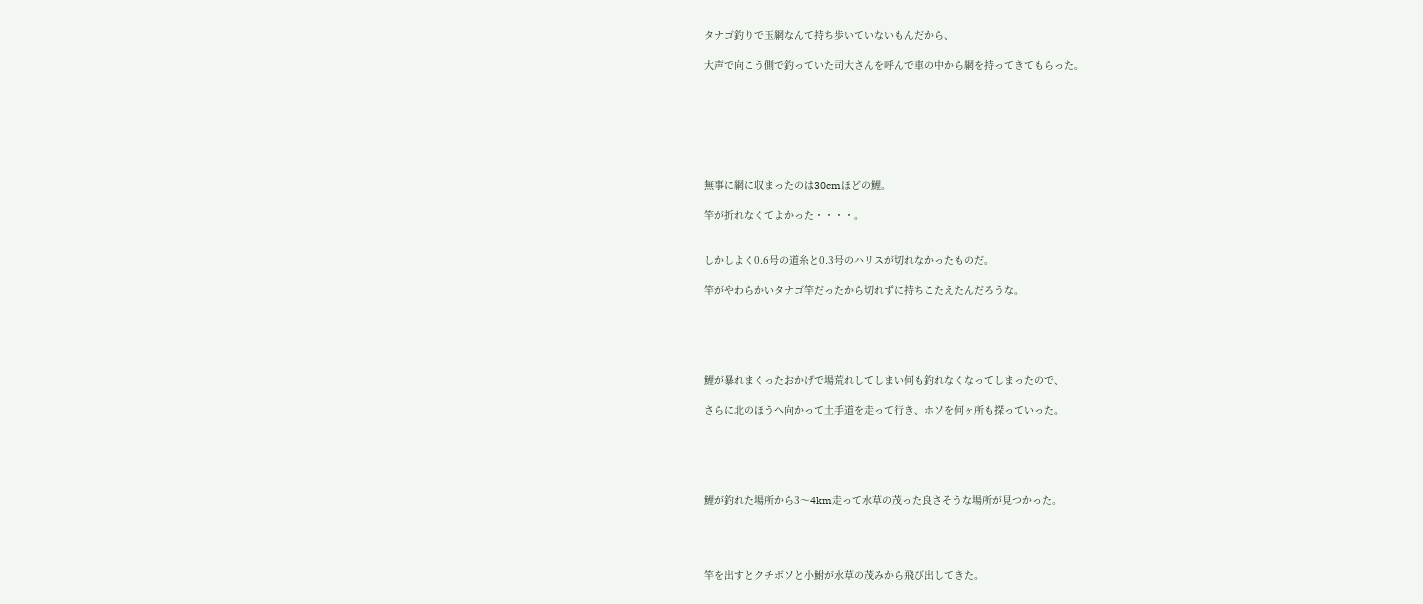タナゴ釣りで玉網なんて持ち歩いていないもんだから、

大声で向こう側で釣っていた司大さんを呼んで車の中から網を持ってきてもらった。







無事に網に収まったのは30cmほどの鯉。

竿が折れなくてよかった・・・・。


しかしよく0.6号の道糸と0.3号のハリスが切れなかったものだ。

竿がやわらかいタナゴ竿だったから切れずに持ちこたえたんだろうな。





鯉が暴れまくったおかげで場荒れしてしまい何も釣れなくなってしまったので、

さらに北のほうへ向かって土手道を走って行き、ホソを何ヶ所も探っていった。





鯉が釣れた場所から3〜4km走って水草の茂った良さそうな場所が見つかった。




竿を出すとクチボソと小鮒が水草の茂みから飛び出してきた。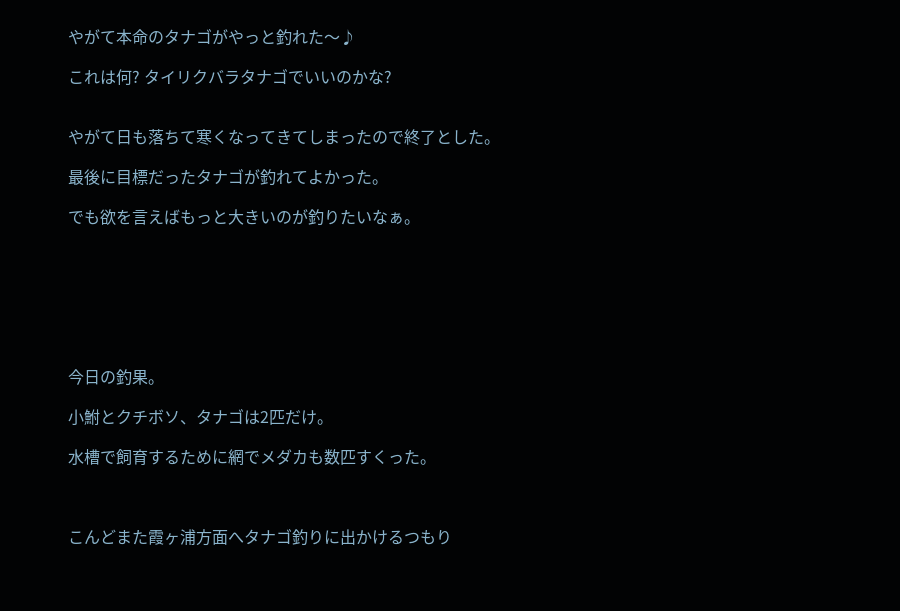やがて本命のタナゴがやっと釣れた〜♪

これは何? タイリクバラタナゴでいいのかな?


やがて日も落ちて寒くなってきてしまったので終了とした。

最後に目標だったタナゴが釣れてよかった。

でも欲を言えばもっと大きいのが釣りたいなぁ。







今日の釣果。

小鮒とクチボソ、タナゴは2匹だけ。

水槽で飼育するために網でメダカも数匹すくった。



こんどまた霞ヶ浦方面へタナゴ釣りに出かけるつもり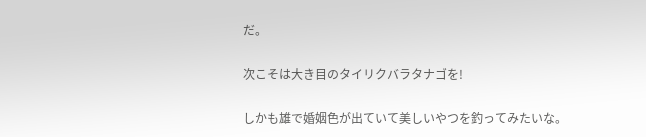だ。

次こそは大き目のタイリクバラタナゴを!

しかも雄で婚姻色が出ていて美しいやつを釣ってみたいな。